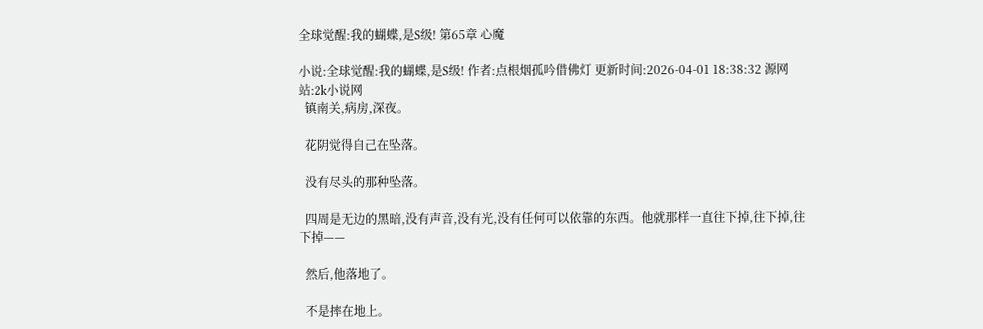全球觉醒:我的蝴蝶,是S级! 第65章 心魔

小说:全球觉醒:我的蝴蝶,是S级! 作者:点根烟孤吟借佛灯 更新时间:2026-04-01 18:38:32 源网站:2k小说网
  镇南关,病房,深夜。

  花阴觉得自己在坠落。

  没有尽头的那种坠落。

  四周是无边的黑暗,没有声音,没有光,没有任何可以依靠的东西。他就那样一直往下掉,往下掉,往下掉——

  然后,他落地了。

  不是摔在地上。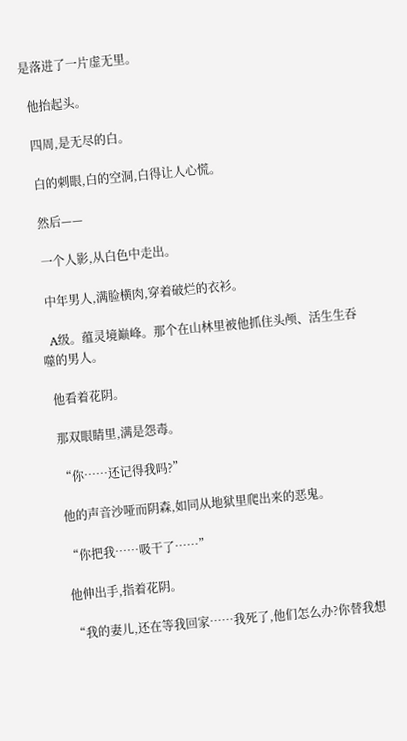是落进了一片虚无里。

  他抬起头。

  四周,是无尽的白。

  白的刺眼,白的空洞,白得让人心慌。

  然后——

  一个人影,从白色中走出。

  中年男人,满脸横肉,穿着破烂的衣衫。

  A级。蕴灵境巅峰。那个在山林里被他抓住头颅、活生生吞噬的男人。

  他看着花阴。

  那双眼睛里,满是怨毒。

  “你……还记得我吗?”

  他的声音沙哑而阴森,如同从地狱里爬出来的恶鬼。

  “你把我……吸干了……”

  他伸出手,指着花阴。

  “我的妻儿,还在等我回家……我死了,他们怎么办?你替我想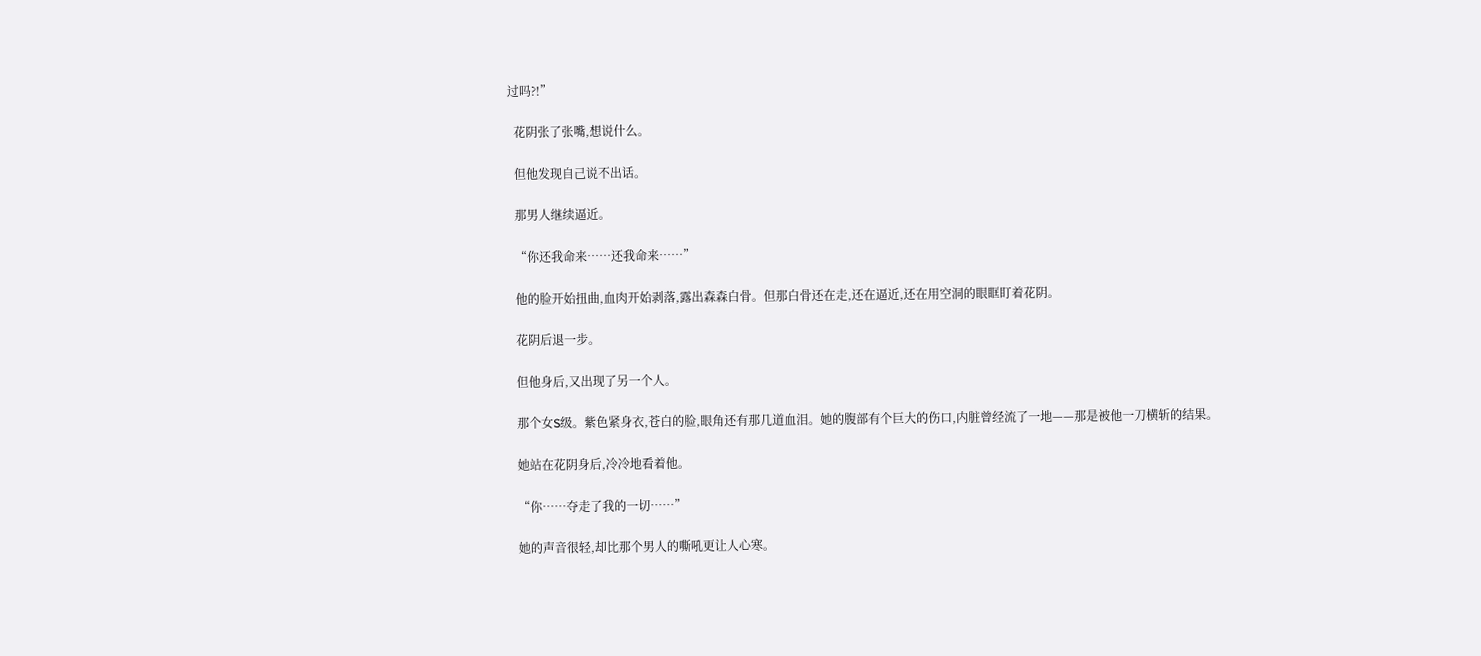过吗?!”

  花阴张了张嘴,想说什么。

  但他发现自己说不出话。

  那男人继续逼近。

  “你还我命来……还我命来……”

  他的脸开始扭曲,血肉开始剥落,露出森森白骨。但那白骨还在走,还在逼近,还在用空洞的眼眶盯着花阴。

  花阴后退一步。

  但他身后,又出现了另一个人。

  那个女S级。紫色紧身衣,苍白的脸,眼角还有那几道血泪。她的腹部有个巨大的伤口,内脏曾经流了一地——那是被他一刀横斩的结果。

  她站在花阴身后,冷冷地看着他。

  “你……夺走了我的一切……”

  她的声音很轻,却比那个男人的嘶吼更让人心寒。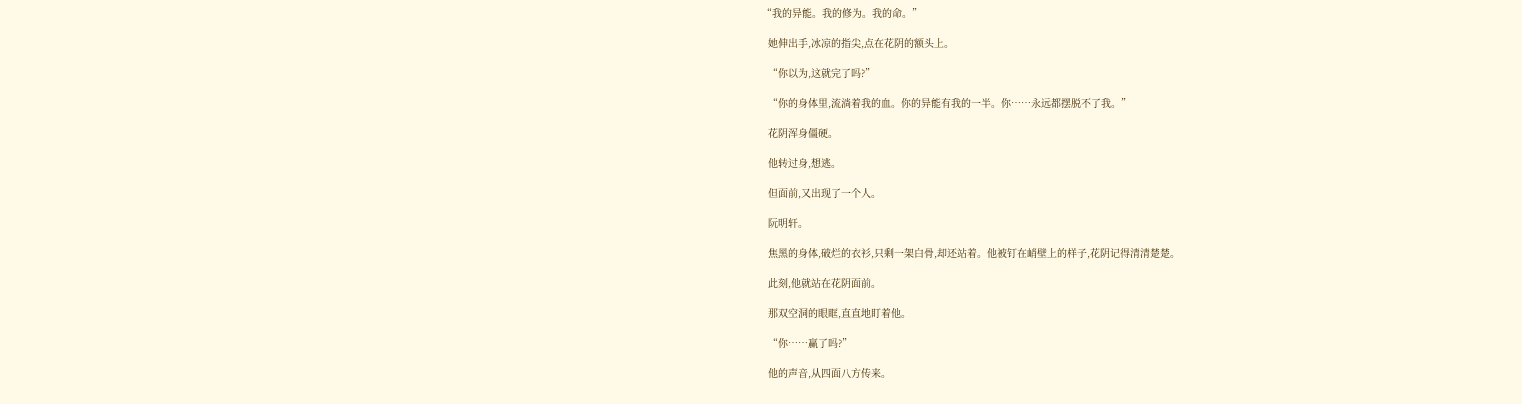“我的异能。我的修为。我的命。”

  她伸出手,冰凉的指尖,点在花阴的额头上。

  “你以为,这就完了吗?”

  “你的身体里,流淌着我的血。你的异能有我的一半。你……永远都摆脱不了我。”

  花阴浑身僵硬。

  他转过身,想逃。

  但面前,又出现了一个人。

  阮明轩。

  焦黑的身体,破烂的衣衫,只剩一架白骨,却还站着。他被钉在峭壁上的样子,花阴记得清清楚楚。

  此刻,他就站在花阴面前。

  那双空洞的眼眶,直直地盯着他。

  “你……赢了吗?”

  他的声音,从四面八方传来。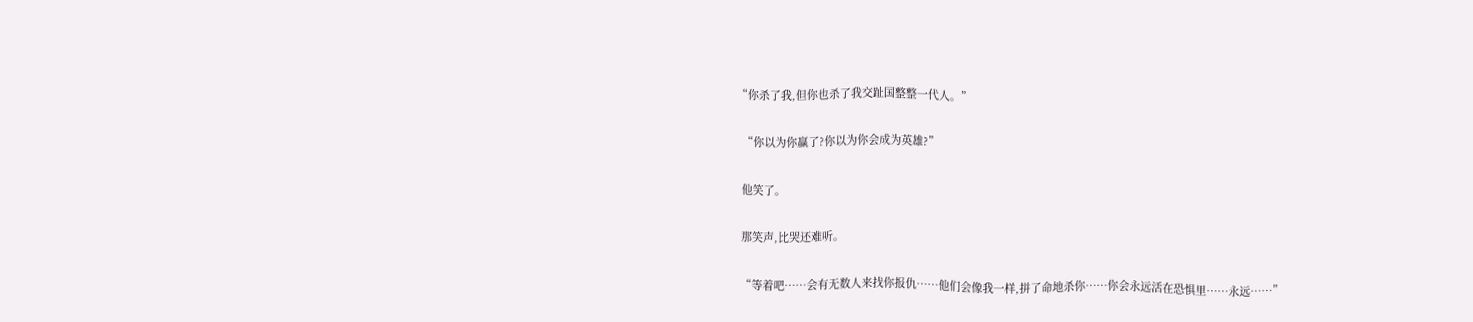“你杀了我,但你也杀了我交趾国整整一代人。”

  “你以为你赢了?你以为你会成为英雄?”

  他笑了。

  那笑声,比哭还难听。

  “等着吧……会有无数人来找你报仇……他们会像我一样,拼了命地杀你……你会永远活在恐惧里……永远……”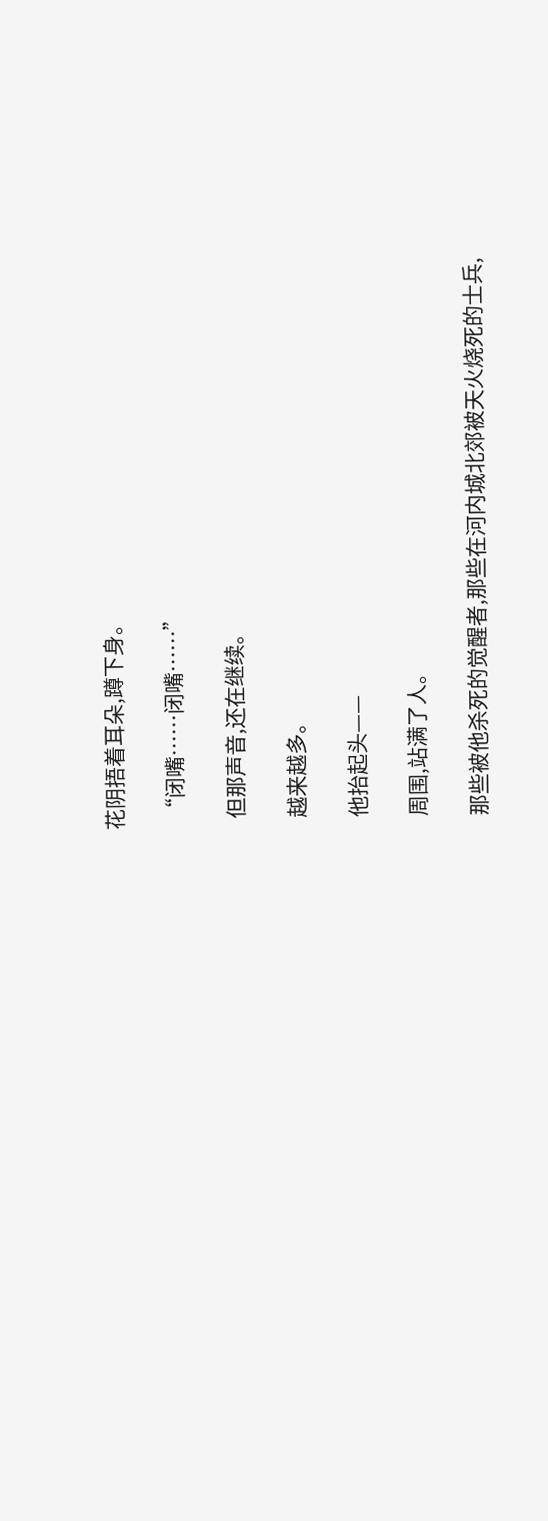花阴捂着耳朵,蹲下身。

  “闭嘴……闭嘴……”

  但那声音,还在继续。

  越来越多。

  他抬起头——

  周围,站满了人。

  那些被他杀死的觉醒者,那些在河内城北郊被天火烧死的士兵,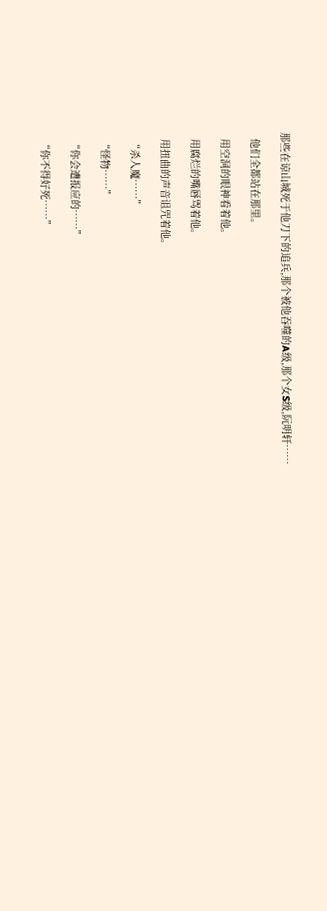那些在谅山城死于他刀下的追兵,那个被他吞噬的A级,那个女S级,阮明轩……

  他们全都站在那里。

  用空洞的眼神看着他。

  用腐烂的嘴唇骂着他。

  用扭曲的声音诅咒着他。

  “杀人魔……”

  “怪物……”

  “你会遭报应的……”

  “你不得好死……”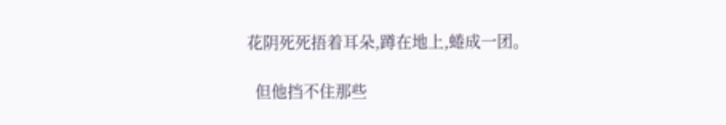花阴死死捂着耳朵,蹲在地上,蜷成一团。

  但他挡不住那些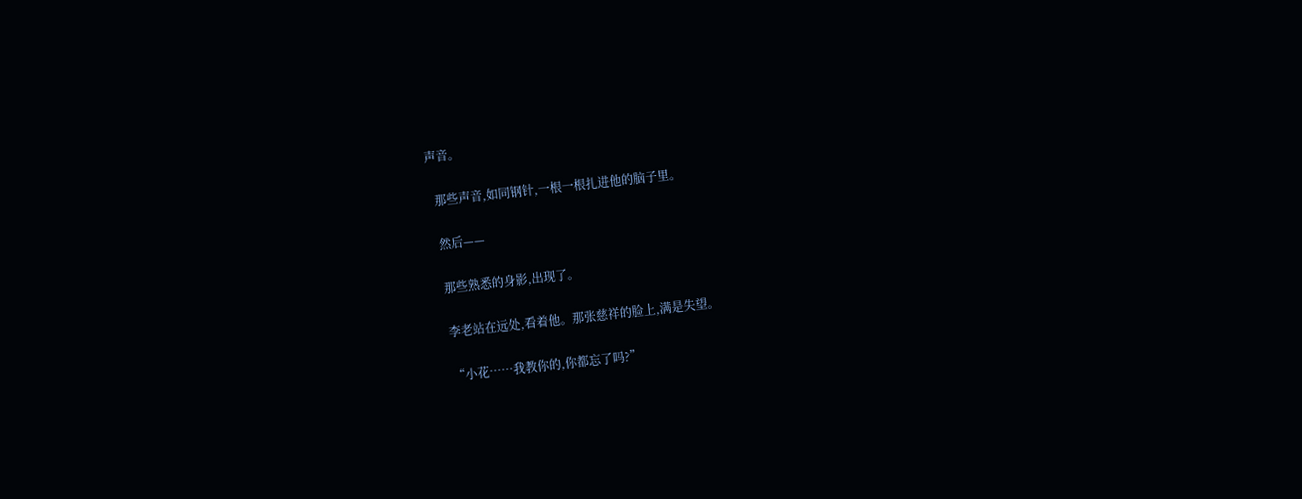声音。

  那些声音,如同钢针,一根一根扎进他的脑子里。

  然后——

  那些熟悉的身影,出现了。

  李老站在远处,看着他。那张慈祥的脸上,满是失望。

  “小花……我教你的,你都忘了吗?”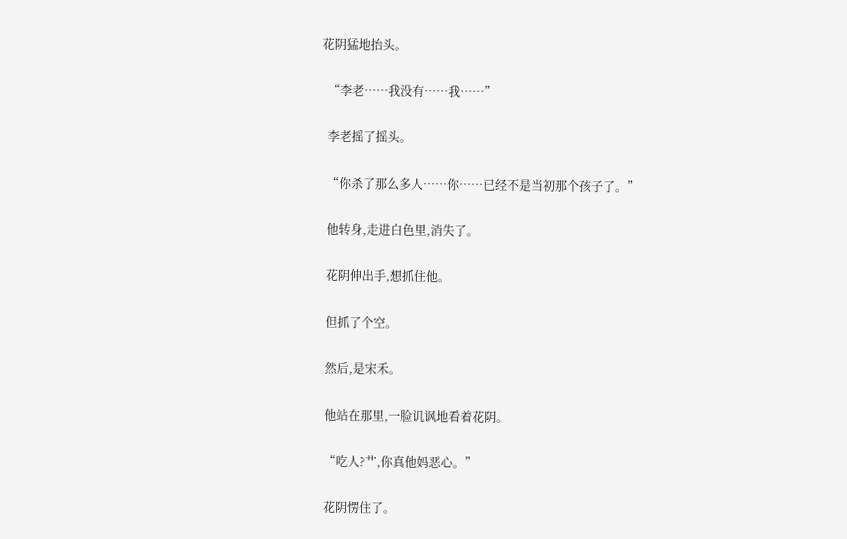花阴猛地抬头。

  “李老……我没有……我……”

  李老摇了摇头。

  “你杀了那么多人……你……已经不是当初那个孩子了。”

  他转身,走进白色里,消失了。

  花阴伸出手,想抓住他。

  但抓了个空。

  然后,是宋禾。

  他站在那里,一脸讥讽地看着花阴。

  “吃人?艹,你真他妈恶心。”

  花阴愣住了。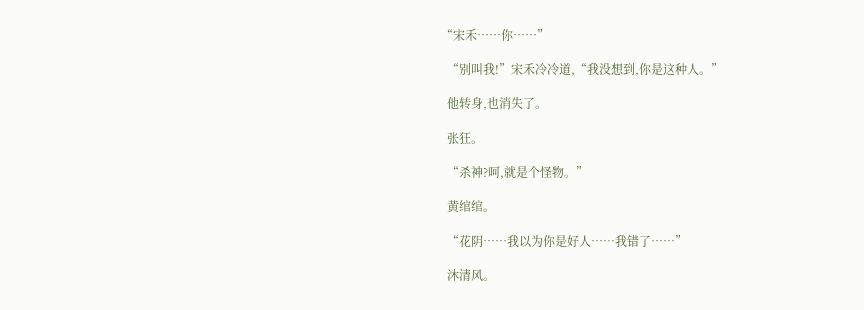“宋禾……你……”

  “别叫我!”宋禾冷冷道,“我没想到,你是这种人。”

  他转身,也消失了。

  张狂。

  “杀神?呵,就是个怪物。”

  黄绾绾。

  “花阴……我以为你是好人……我错了……”

  沐清风。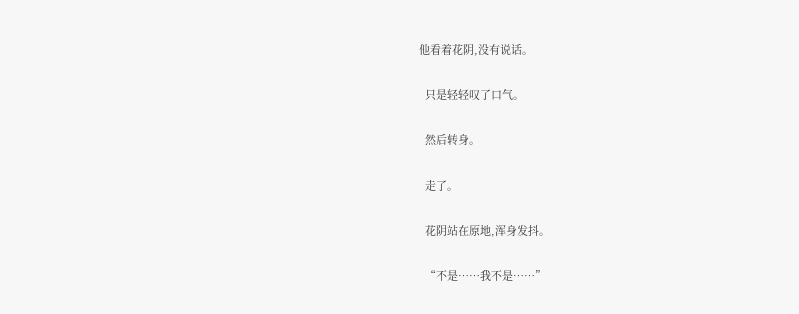他看着花阴,没有说话。

  只是轻轻叹了口气。

  然后转身。

  走了。

  花阴站在原地,浑身发抖。

  “不是……我不是……”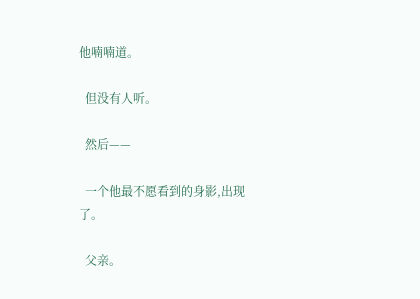他喃喃道。

  但没有人听。

  然后——

  一个他最不愿看到的身影,出现了。

  父亲。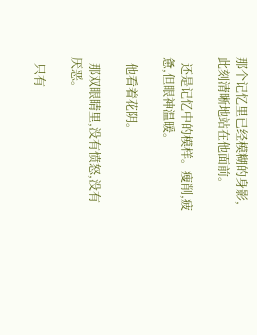那个记忆里已经模糊的身影,此刻清晰地站在他面前。

  还是记忆中的模样。瘦削,疲惫,但眼神温暖。

  他看着花阴。

  那双眼睛里,没有愤怒,没有厌恶。

  只有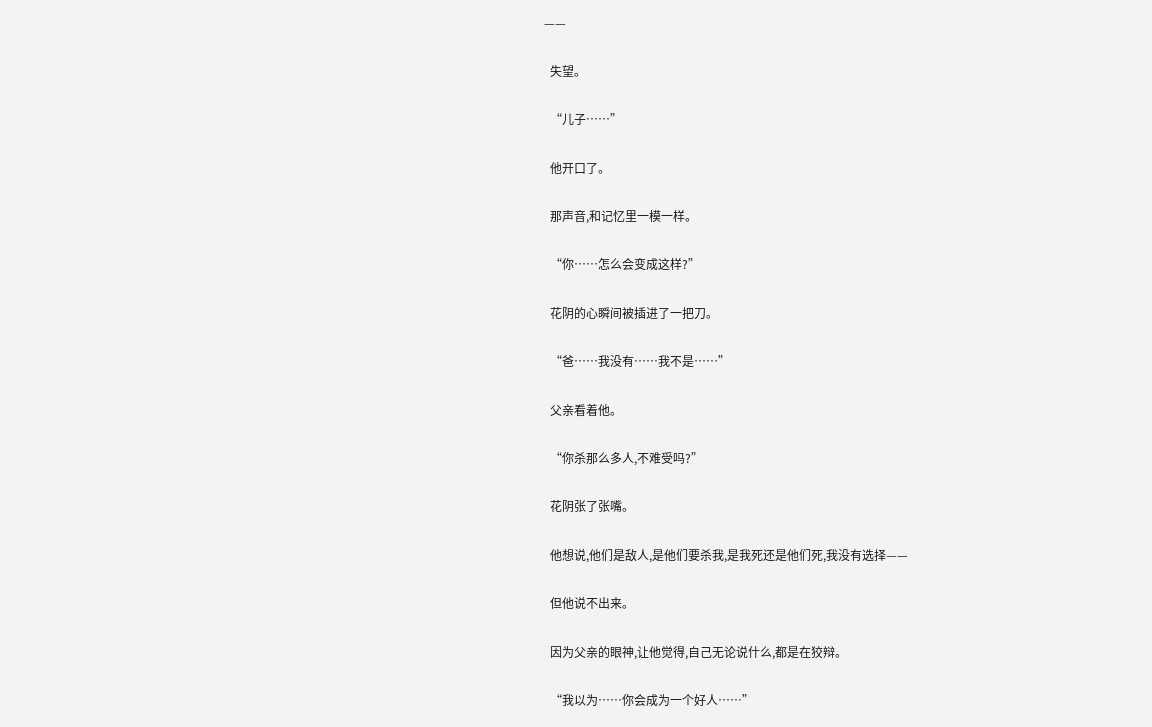——

  失望。

  “儿子……”

  他开口了。

  那声音,和记忆里一模一样。

  “你……怎么会变成这样?”

  花阴的心瞬间被插进了一把刀。

  “爸……我没有……我不是……”

  父亲看着他。

  “你杀那么多人,不难受吗?”

  花阴张了张嘴。

  他想说,他们是敌人,是他们要杀我,是我死还是他们死,我没有选择——

  但他说不出来。

  因为父亲的眼神,让他觉得,自己无论说什么,都是在狡辩。

  “我以为……你会成为一个好人……”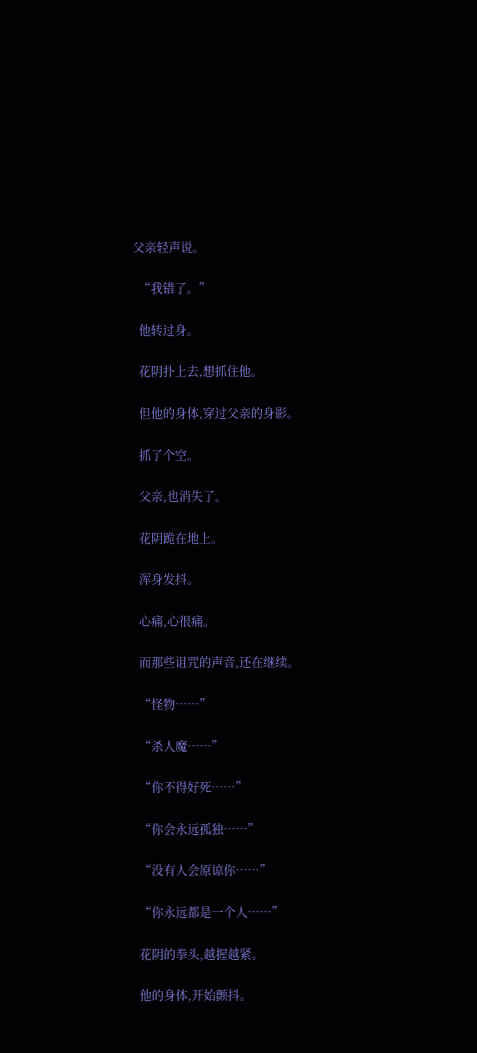父亲轻声说。

  “我错了。”

  他转过身。

  花阴扑上去,想抓住他。

  但他的身体,穿过父亲的身影。

  抓了个空。

  父亲,也消失了。

  花阴跪在地上。

  浑身发抖。

  心痛,心很痛。

  而那些诅咒的声音,还在继续。

  “怪物……”

  “杀人魔……”

  “你不得好死……”

  “你会永远孤独……”

  “没有人会原谅你……”

  “你永远都是一个人……”

  花阴的拳头,越握越紧。

  他的身体,开始颤抖。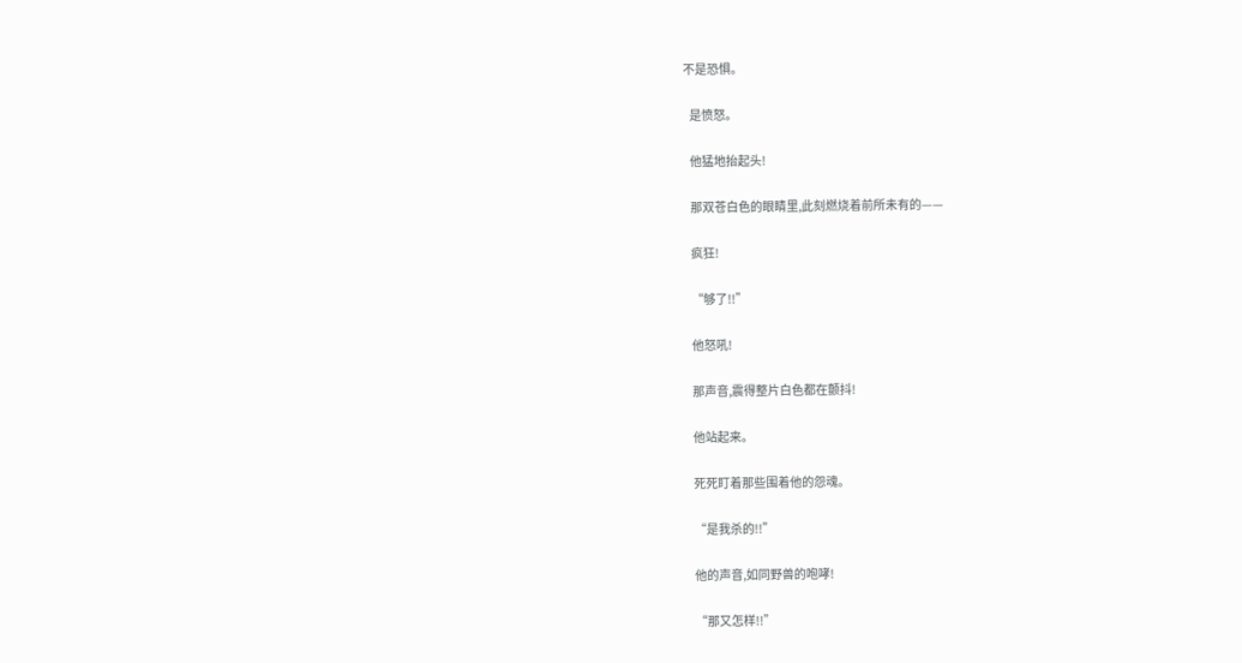不是恐惧。

  是愤怒。

  他猛地抬起头!

  那双苍白色的眼睛里,此刻燃烧着前所未有的——

  疯狂!

  “够了!!”

  他怒吼!

  那声音,震得整片白色都在颤抖!

  他站起来。

  死死盯着那些围着他的怨魂。

  “是我杀的!!”

  他的声音,如同野兽的咆哮!

  “那又怎样!!”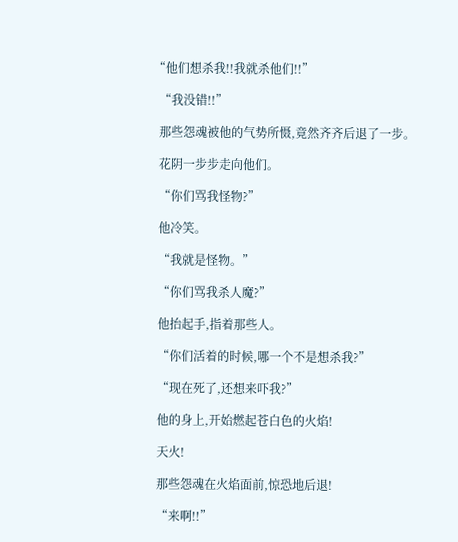“他们想杀我!!我就杀他们!!”

  “我没错!!”

  那些怨魂被他的气势所慑,竟然齐齐后退了一步。

  花阴一步步走向他们。

  “你们骂我怪物?”

  他冷笑。

  “我就是怪物。”

  “你们骂我杀人魔?”

  他抬起手,指着那些人。

  “你们活着的时候,哪一个不是想杀我?”

  “现在死了,还想来吓我?”

  他的身上,开始燃起苍白色的火焰!

  天火!

  那些怨魂在火焰面前,惊恐地后退!

  “来啊!!”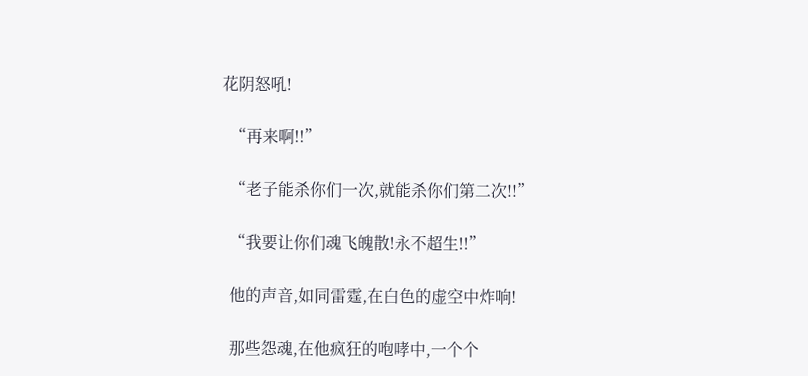花阴怒吼!

  “再来啊!!”

  “老子能杀你们一次,就能杀你们第二次!!”

  “我要让你们魂飞魄散!永不超生!!”

  他的声音,如同雷霆,在白色的虚空中炸响!

  那些怨魂,在他疯狂的咆哮中,一个个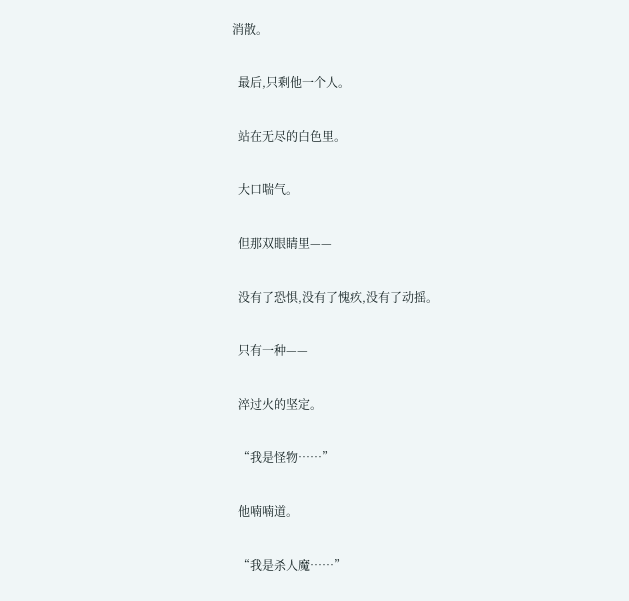消散。

  最后,只剩他一个人。

  站在无尽的白色里。

  大口喘气。

  但那双眼睛里——

  没有了恐惧,没有了愧疚,没有了动摇。

  只有一种——

  淬过火的坚定。

  “我是怪物……”

  他喃喃道。

  “我是杀人魔……”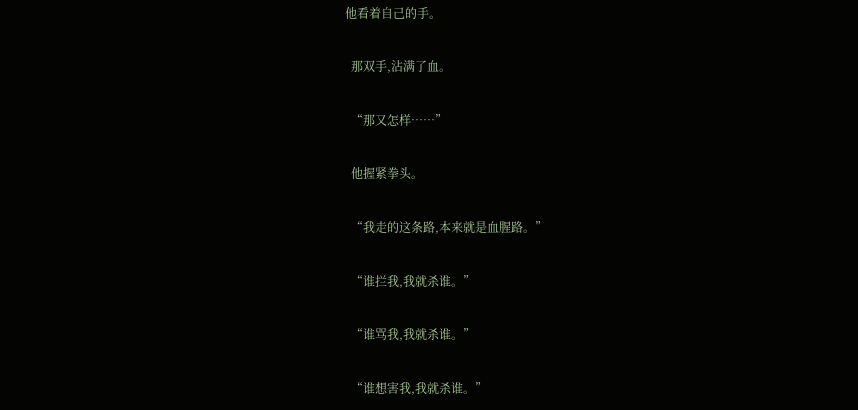他看着自己的手。

  那双手,沾满了血。

  “那又怎样……”

  他握紧拳头。

  “我走的这条路,本来就是血腥路。”

  “谁拦我,我就杀谁。”

  “谁骂我,我就杀谁。”

  “谁想害我,我就杀谁。”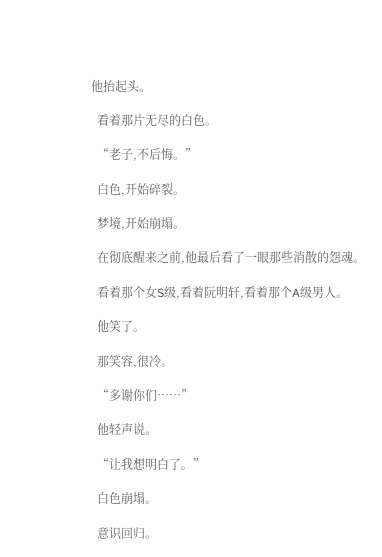他抬起头。

  看着那片无尽的白色。

  “老子,不后悔。”

  白色,开始碎裂。

  梦境,开始崩塌。

  在彻底醒来之前,他最后看了一眼那些消散的怨魂。

  看着那个女S级,看着阮明轩,看着那个A级男人。

  他笑了。

  那笑容,很冷。

  “多谢你们……”

  他轻声说。

  “让我想明白了。”

  白色崩塌。

  意识回归。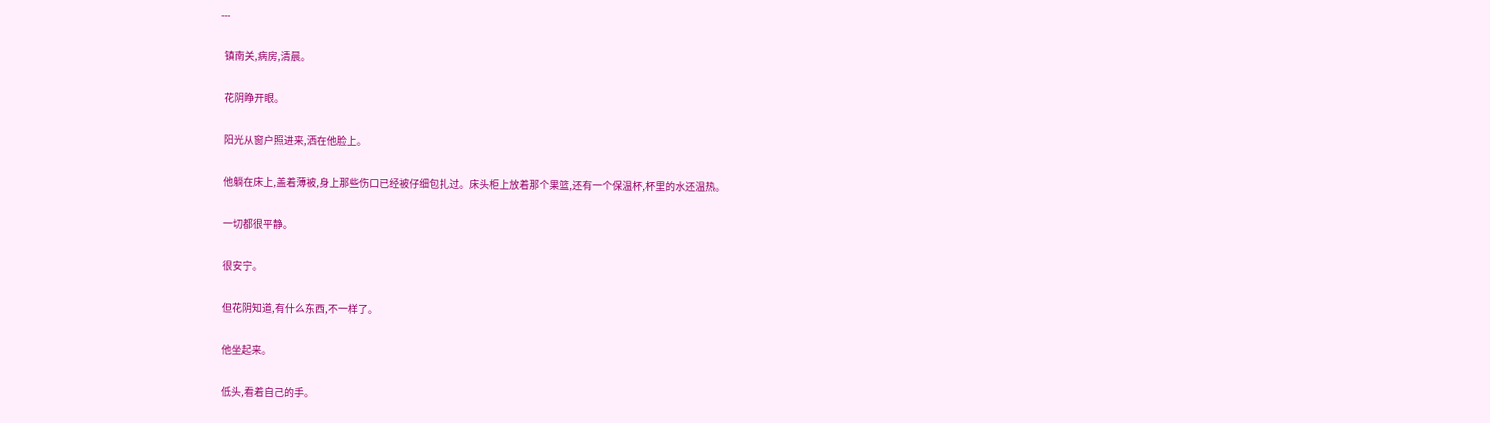---

  镇南关,病房,清晨。

  花阴睁开眼。

  阳光从窗户照进来,洒在他脸上。

  他躺在床上,盖着薄被,身上那些伤口已经被仔细包扎过。床头柜上放着那个果篮,还有一个保温杯,杯里的水还温热。

  一切都很平静。

  很安宁。

  但花阴知道,有什么东西,不一样了。

  他坐起来。

  低头,看着自己的手。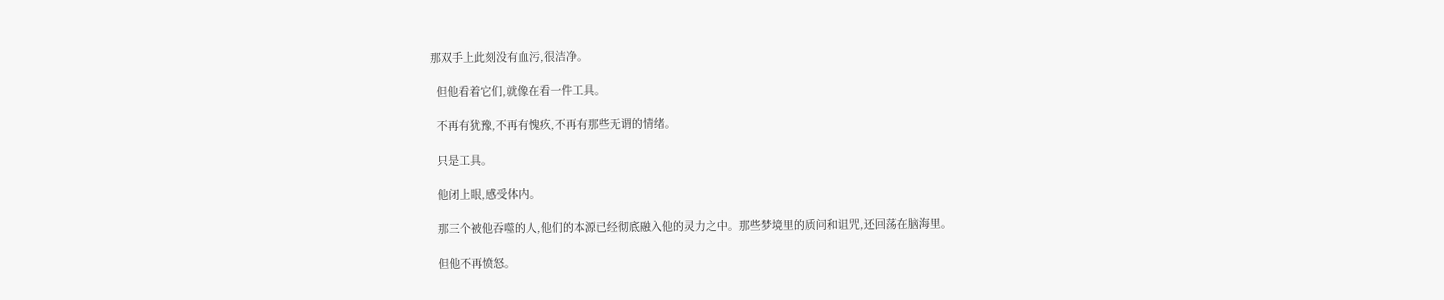那双手上此刻没有血污,很洁净。

  但他看着它们,就像在看一件工具。

  不再有犹豫,不再有愧疚,不再有那些无谓的情绪。

  只是工具。

  他闭上眼,感受体内。

  那三个被他吞噬的人,他们的本源已经彻底融入他的灵力之中。那些梦境里的质问和诅咒,还回荡在脑海里。

  但他不再愤怒。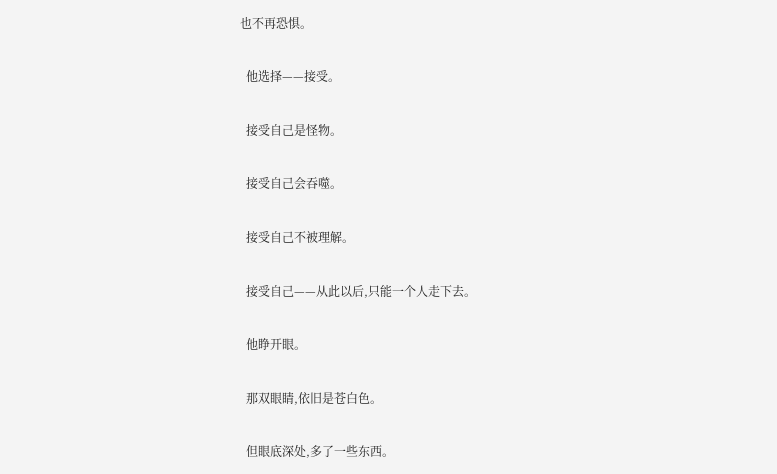也不再恐惧。

  他选择——接受。

  接受自己是怪物。

  接受自己会吞噬。

  接受自己不被理解。

  接受自己——从此以后,只能一个人走下去。

  他睁开眼。

  那双眼睛,依旧是苍白色。

  但眼底深处,多了一些东西。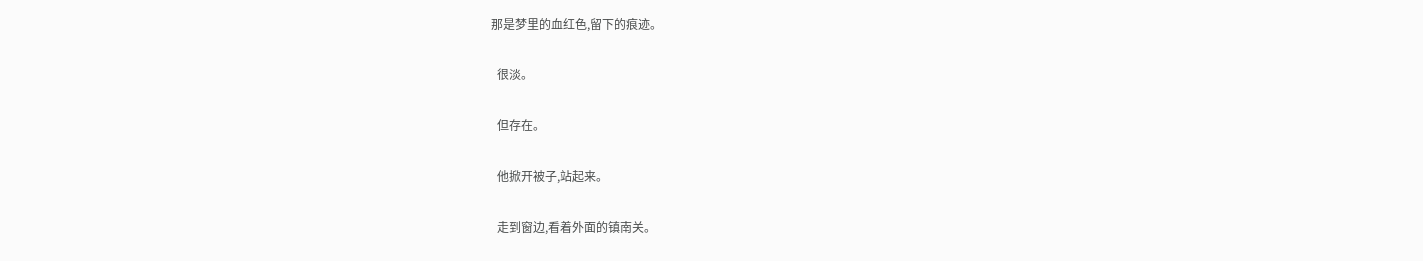那是梦里的血红色,留下的痕迹。

  很淡。

  但存在。

  他掀开被子,站起来。

  走到窗边,看着外面的镇南关。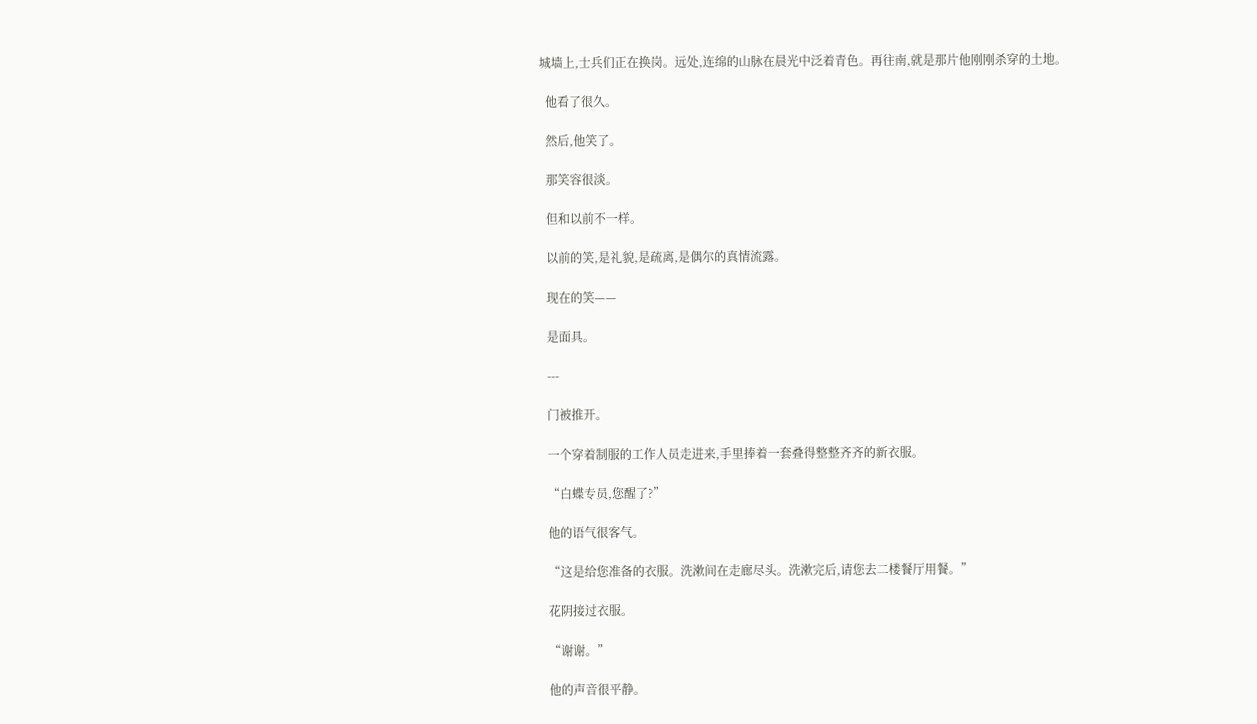城墙上,士兵们正在换岗。远处,连绵的山脉在晨光中泛着青色。再往南,就是那片他刚刚杀穿的土地。

  他看了很久。

  然后,他笑了。

  那笑容很淡。

  但和以前不一样。

  以前的笑,是礼貌,是疏离,是偶尔的真情流露。

  现在的笑——

  是面具。

  ---

  门被推开。

  一个穿着制服的工作人员走进来,手里捧着一套叠得整整齐齐的新衣服。

  “白蝶专员,您醒了?”

  他的语气很客气。

  “这是给您准备的衣服。洗漱间在走廊尽头。洗漱完后,请您去二楼餐厅用餐。”

  花阴接过衣服。

  “谢谢。”

  他的声音很平静。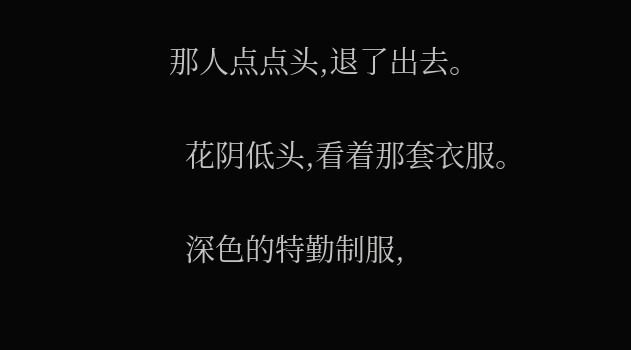那人点点头,退了出去。

  花阴低头,看着那套衣服。

  深色的特勤制服,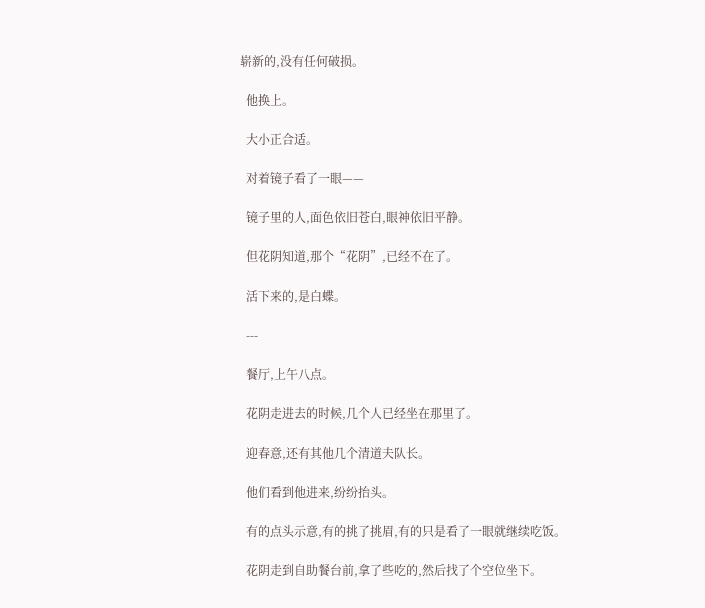崭新的,没有任何破损。

  他换上。

  大小正合适。

  对着镜子看了一眼——

  镜子里的人,面色依旧苍白,眼神依旧平静。

  但花阴知道,那个“花阴”,已经不在了。

  活下来的,是白蝶。

  ---

  餐厅,上午八点。

  花阴走进去的时候,几个人已经坐在那里了。

  迎春意,还有其他几个清道夫队长。

  他们看到他进来,纷纷抬头。

  有的点头示意,有的挑了挑眉,有的只是看了一眼就继续吃饭。

  花阴走到自助餐台前,拿了些吃的,然后找了个空位坐下。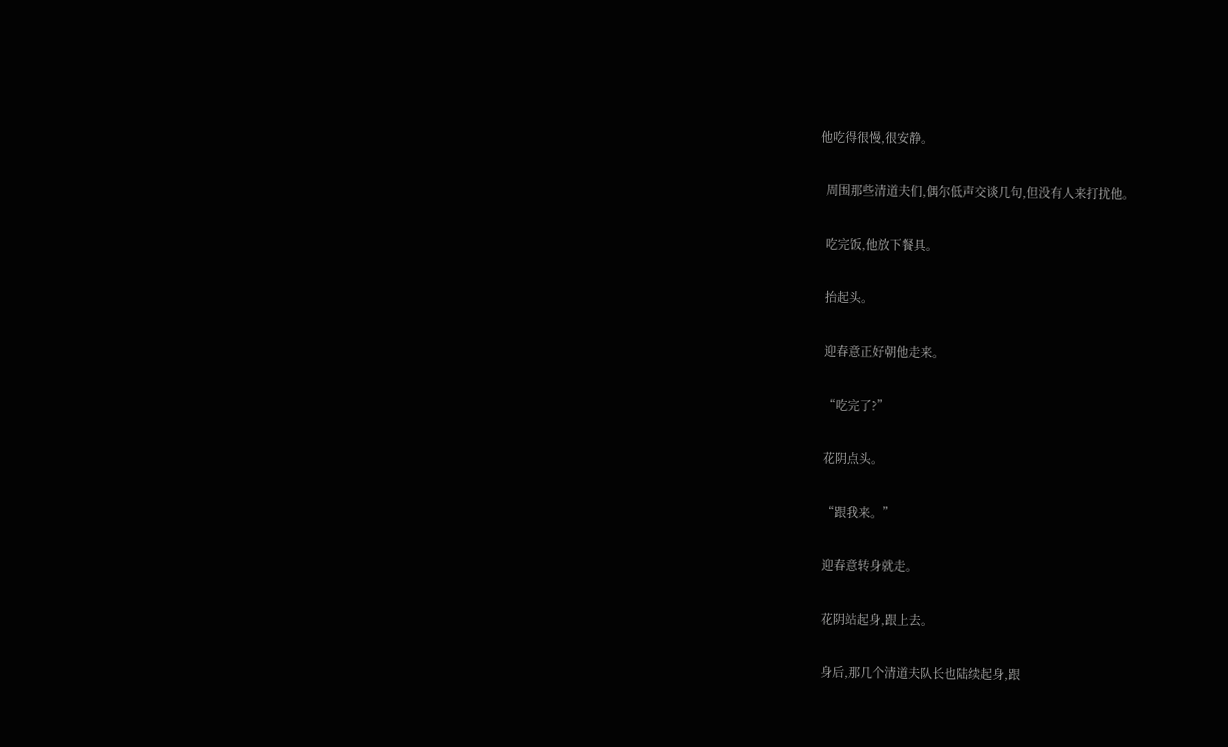他吃得很慢,很安静。

  周围那些清道夫们,偶尔低声交谈几句,但没有人来打扰他。

  吃完饭,他放下餐具。

  抬起头。

  迎春意正好朝他走来。

  “吃完了?”

  花阴点头。

  “跟我来。”

  迎春意转身就走。

  花阴站起身,跟上去。

  身后,那几个清道夫队长也陆续起身,跟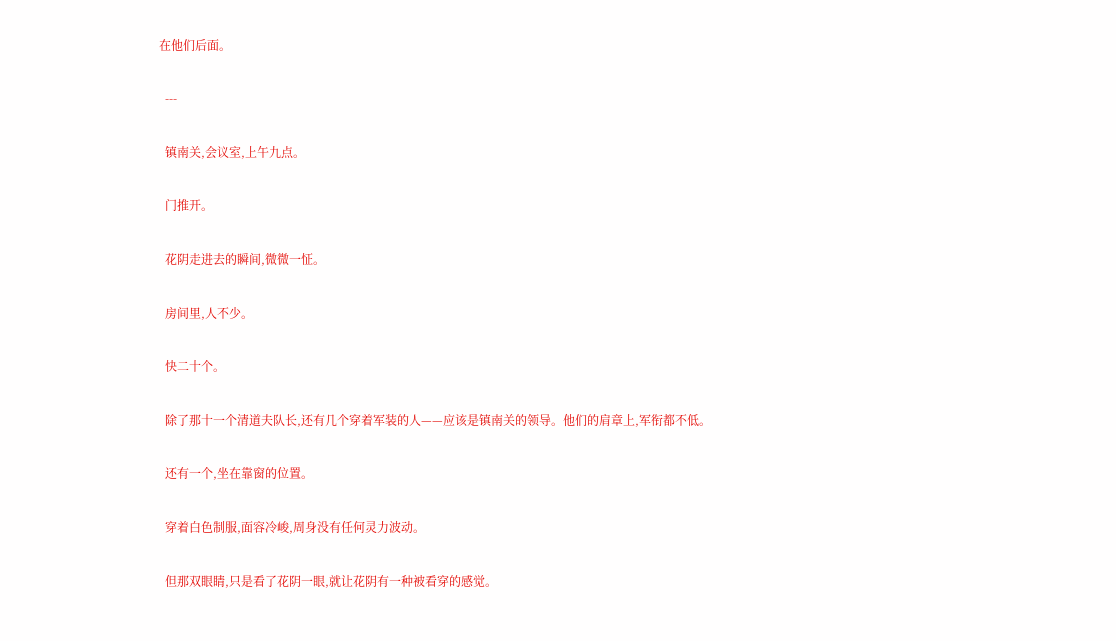在他们后面。

  ---

  镇南关,会议室,上午九点。

  门推开。

  花阴走进去的瞬间,微微一怔。

  房间里,人不少。

  快二十个。

  除了那十一个清道夫队长,还有几个穿着军装的人——应该是镇南关的领导。他们的肩章上,军衔都不低。

  还有一个,坐在靠窗的位置。

  穿着白色制服,面容冷峻,周身没有任何灵力波动。

  但那双眼睛,只是看了花阴一眼,就让花阴有一种被看穿的感觉。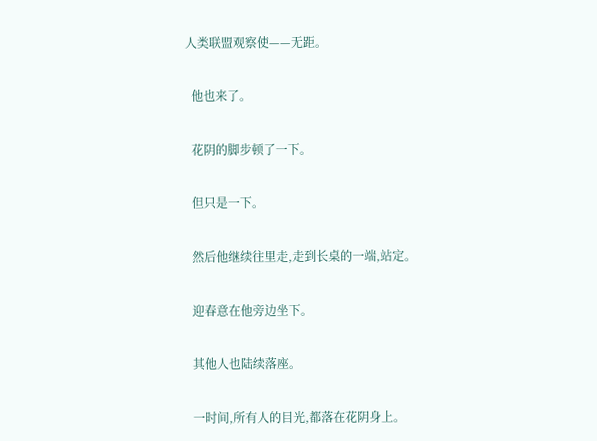人类联盟观察使——无距。

  他也来了。

  花阴的脚步顿了一下。

  但只是一下。

  然后他继续往里走,走到长桌的一端,站定。

  迎春意在他旁边坐下。

  其他人也陆续落座。

  一时间,所有人的目光,都落在花阴身上。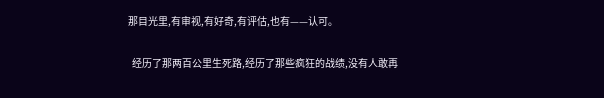那目光里,有审视,有好奇,有评估,也有——认可。

  经历了那两百公里生死路,经历了那些疯狂的战绩,没有人敢再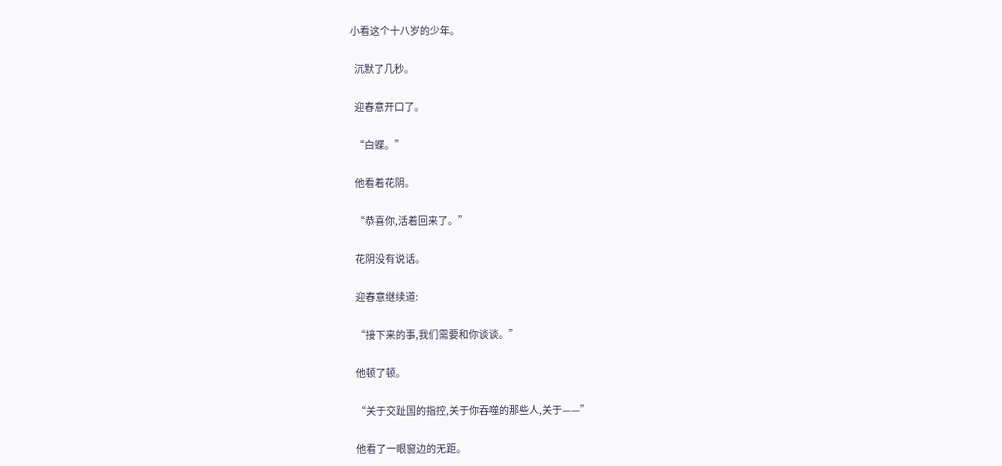小看这个十八岁的少年。

  沉默了几秒。

  迎春意开口了。

  “白蝶。”

  他看着花阴。

  “恭喜你,活着回来了。”

  花阴没有说话。

  迎春意继续道:

  “接下来的事,我们需要和你谈谈。”

  他顿了顿。

  “关于交趾国的指控,关于你吞噬的那些人,关于——”

  他看了一眼窗边的无距。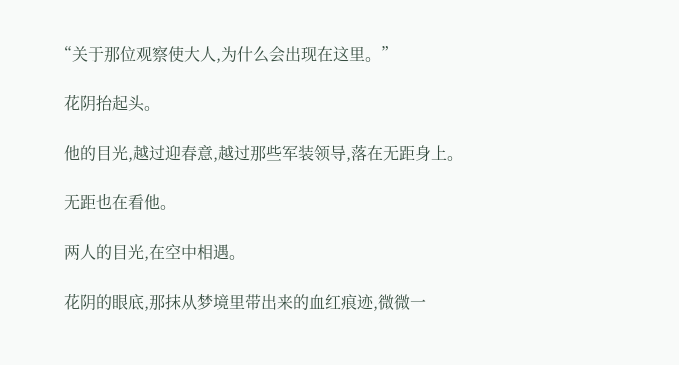“关于那位观察使大人,为什么会出现在这里。”

  花阴抬起头。

  他的目光,越过迎春意,越过那些军装领导,落在无距身上。

  无距也在看他。

  两人的目光,在空中相遇。

  花阴的眼底,那抹从梦境里带出来的血红痕迹,微微一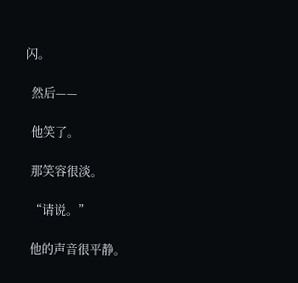闪。

  然后——

  他笑了。

  那笑容很淡。

  “请说。”

  他的声音很平静。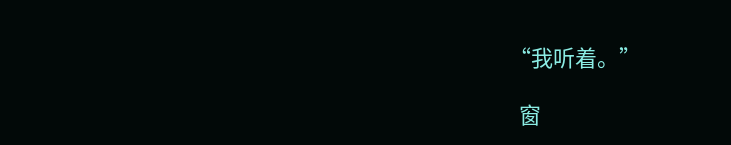“我听着。”

  窗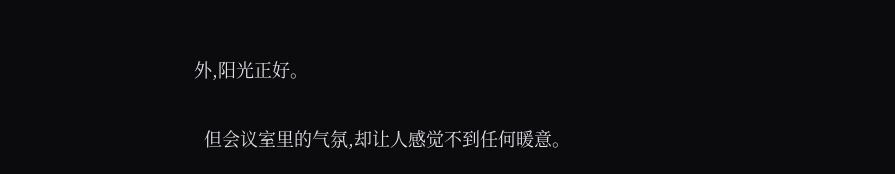外,阳光正好。

  但会议室里的气氛,却让人感觉不到任何暖意。